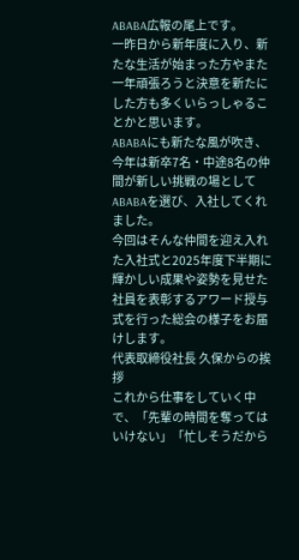ABABA広報の尾上です。
一昨日から新年度に入り、新たな生活が始まった方やまた一年頑張ろうと決意を新たにした方も多くいらっしゃることかと思います。
ABABAにも新たな風が吹き、今年は新卒7名・中途8名の仲間が新しい挑戦の場としてABABAを選び、入社してくれました。
今回はそんな仲間を迎え入れた入社式と2025年度下半期に輝かしい成果や姿勢を見せた社員を表彰するアワード授与式を行った総会の様子をお届けします。
代表取締役社長 久保からの挨拶
これから仕事をしていく中で、「先輩の時間を奪ってはいけない」「忙しそうだから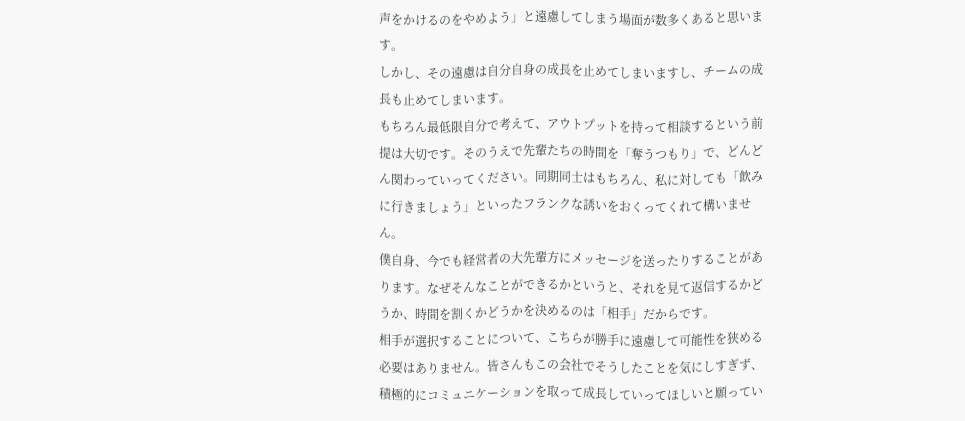声をかけるのをやめよう」と遠慮してしまう場面が数多くあると思います。
しかし、その遠慮は自分自身の成長を止めてしまいますし、チームの成長も止めてしまいます。
もちろん最低限自分で考えて、アウトプットを持って相談するという前提は大切です。そのうえで先輩たちの時間を「奪うつもり」で、どんどん関わっていってください。同期同士はもちろん、私に対しても「飲みに行きましょう」といったフランクな誘いをおくってくれて構いません。
僕自身、今でも経営者の大先輩方にメッセージを送ったりすることがあります。なぜそんなことができるかというと、それを見て返信するかどうか、時間を割くかどうかを決めるのは「相手」だからです。
相手が選択することについて、こちらが勝手に遠慮して可能性を狭める必要はありません。皆さんもこの会社でそうしたことを気にしすぎず、積極的にコミュニケーションを取って成長していってほしいと願ってい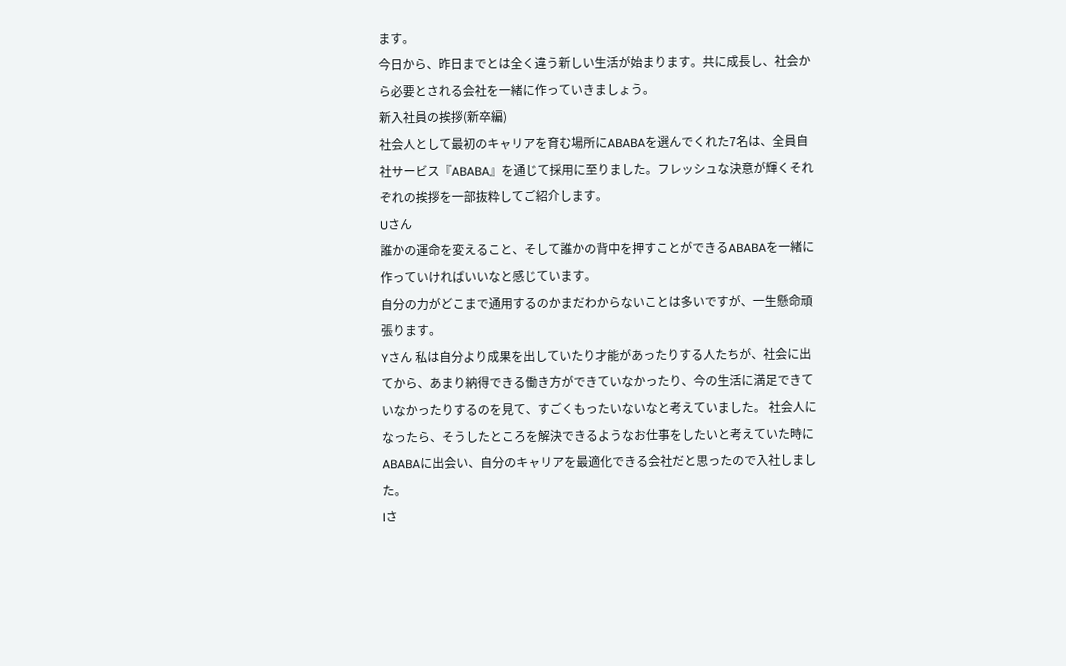ます。
今日から、昨日までとは全く違う新しい生活が始まります。共に成長し、社会から必要とされる会社を一緒に作っていきましょう。
新入社員の挨拶(新卒編)
社会人として最初のキャリアを育む場所にABABAを選んでくれた7名は、全員自社サービス『ABABA』を通じて採用に至りました。フレッシュな決意が輝くそれぞれの挨拶を一部抜粋してご紹介します。
Uさん
誰かの運命を変えること、そして誰かの背中を押すことができるABABAを一緒に作っていければいいなと感じています。
自分の力がどこまで通用するのかまだわからないことは多いですが、一生懸命頑張ります。
Yさん 私は自分より成果を出していたり才能があったりする人たちが、社会に出てから、あまり納得できる働き方ができていなかったり、今の生活に満足できていなかったりするのを見て、すごくもったいないなと考えていました。 社会人になったら、そうしたところを解決できるようなお仕事をしたいと考えていた時にABABAに出会い、自分のキャリアを最適化できる会社だと思ったので入社しました。
Iさ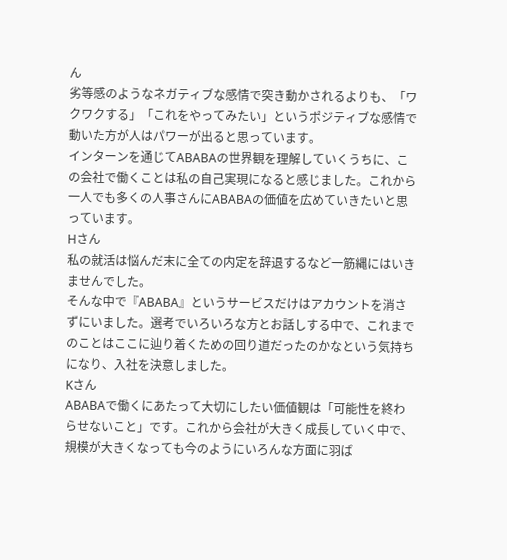ん
劣等感のようなネガティブな感情で突き動かされるよりも、「ワクワクする」「これをやってみたい」というポジティブな感情で動いた方が人はパワーが出ると思っています。
インターンを通じてABABAの世界観を理解していくうちに、この会社で働くことは私の自己実現になると感じました。これから一人でも多くの人事さんにABABAの価値を広めていきたいと思っています。
Hさん
私の就活は悩んだ末に全ての内定を辞退するなど一筋縄にはいきませんでした。
そんな中で『ABABA』というサービスだけはアカウントを消さずにいました。選考でいろいろな方とお話しする中で、これまでのことはここに辿り着くための回り道だったのかなという気持ちになり、入社を決意しました。
Kさん
ABABAで働くにあたって大切にしたい価値観は「可能性を終わらせないこと」です。これから会社が大きく成長していく中で、規模が大きくなっても今のようにいろんな方面に羽ば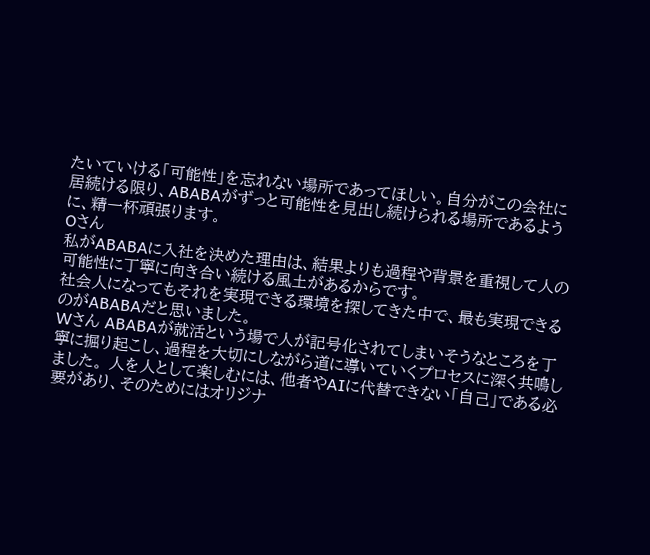たいていける「可能性」を忘れない場所であってほしい。自分がこの会社に居続ける限り、ABABAがずっと可能性を見出し続けられる場所であるように、精一杯頑張ります。
Oさん
私がABABAに入社を決めた理由は、結果よりも過程や背景を重視して人の可能性に丁寧に向き合い続ける風土があるからです。
社会人になってもそれを実現できる環境を探してきた中で、最も実現できるのがABABAだと思いました。
Wさん ABABAが就活という場で人が記号化されてしまいそうなところを丁寧に掘り起こし、過程を大切にしながら道に導いていくプロセスに深く共鳴しました。 人を人として楽しむには、他者やAIに代替できない「自己」である必要があり、そのためにはオリジナ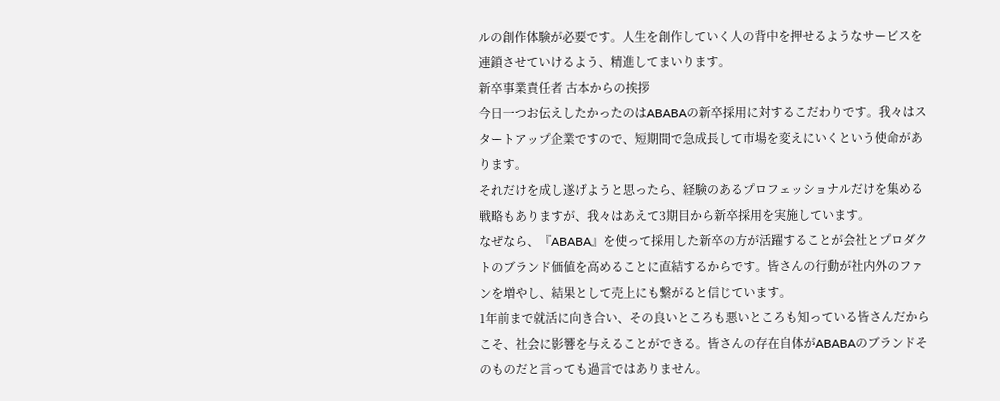ルの創作体験が必要です。人生を創作していく人の背中を押せるようなサービスを連鎖させていけるよう、精進してまいります。
新卒事業責任者 古本からの挨拶
今日一つお伝えしたかったのはABABAの新卒採用に対するこだわりです。我々はスタートアップ企業ですので、短期間で急成長して市場を変えにいくという使命があります。
それだけを成し遂げようと思ったら、経験のあるプロフェッショナルだけを集める戦略もありますが、我々はあえて3期目から新卒採用を実施しています。
なぜなら、『ABABA』を使って採用した新卒の方が活躍することが会社とプロダクトのブランド価値を高めることに直結するからです。皆さんの行動が社内外のファンを増やし、結果として売上にも繋がると信じています。
1年前まで就活に向き合い、その良いところも悪いところも知っている皆さんだからこそ、社会に影響を与えることができる。皆さんの存在自体がABABAのブランドそのものだと言っても過言ではありません。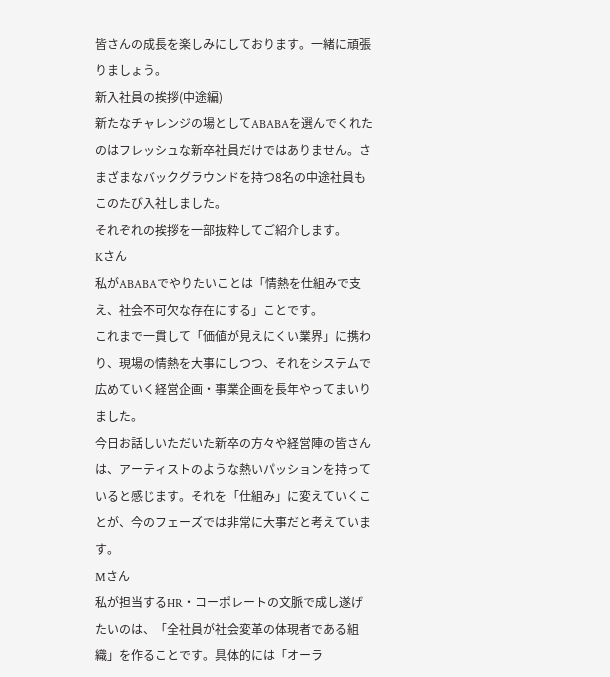皆さんの成長を楽しみにしております。一緒に頑張りましょう。
新入社員の挨拶(中途編)
新たなチャレンジの場としてABABAを選んでくれたのはフレッシュな新卒社員だけではありません。さまざまなバックグラウンドを持つ8名の中途社員もこのたび入社しました。
それぞれの挨拶を一部抜粋してご紹介します。
Kさん
私がABABAでやりたいことは「情熱を仕組みで支え、社会不可欠な存在にする」ことです。
これまで一貫して「価値が見えにくい業界」に携わり、現場の情熱を大事にしつつ、それをシステムで広めていく経営企画・事業企画を長年やってまいりました。
今日お話しいただいた新卒の方々や経営陣の皆さんは、アーティストのような熱いパッションを持っていると感じます。それを「仕組み」に変えていくことが、今のフェーズでは非常に大事だと考えています。
Mさん
私が担当するHR・コーポレートの文脈で成し遂げたいのは、「全社員が社会変革の体現者である組織」を作ることです。具体的には「オーラ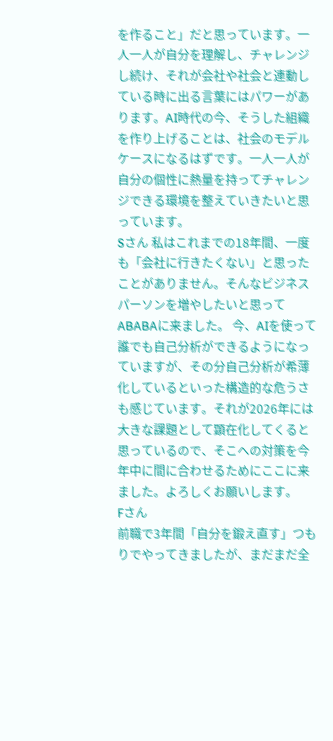を作ること」だと思っています。一人一人が自分を理解し、チャレンジし続け、それが会社や社会と連動している時に出る言葉にはパワーがあります。AI時代の今、そうした組織を作り上げることは、社会のモデルケースになるはずです。一人一人が自分の個性に熱量を持ってチャレンジできる環境を整えていきたいと思っています。
Sさん 私はこれまでの18年間、一度も「会社に行きたくない」と思ったことがありません。そんなビジネスパーソンを増やしたいと思ってABABAに来ました。 今、AIを使って誰でも自己分析ができるようになっていますが、その分自己分析が希薄化しているといった構造的な危うさも感じています。それが2026年には大きな課題として顕在化してくると思っているので、そこへの対策を今年中に間に合わせるためにここに来ました。よろしくお願いします。
Fさん
前職で3年間「自分を鍛え直す」つもりでやってきましたが、まだまだ全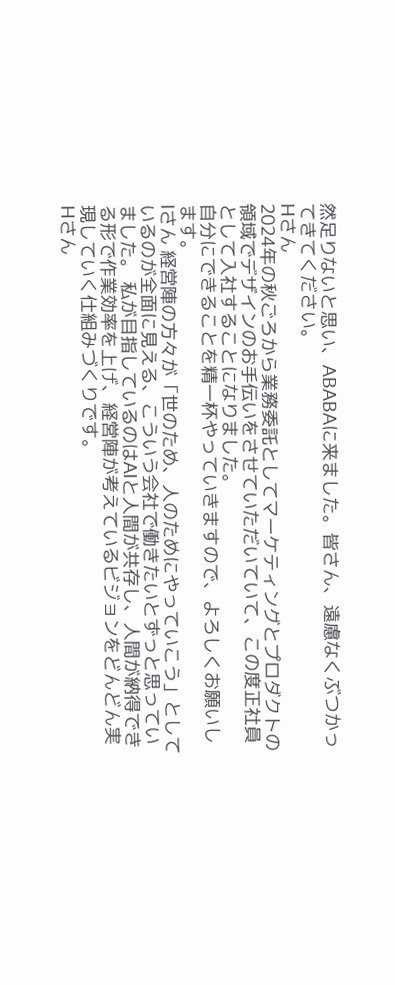然足りないと思い、ABABAに来ました。皆さん、遠慮なくぶつかってきてください。
Hさん
2024年の秋ごろから業務委託としてマーケティングとプロダクトの領域でデザインのお手伝いをさせていただいていて、この度正社員として入社することになりました。
自分にできることを精一杯やっていきますので、よろしくお願いします。
Iさん 経営陣の方々が「世のため、人のためにやっていこう」としているのが全面に見える、こういう会社で働きたいとずっと思っていました。 私が目指しているのはAIと人間が共存し、人間が納得できる形で作業効率を上げ、経営陣が考えているビジョンをどんどん実現していく仕組みづくりです。
Hさん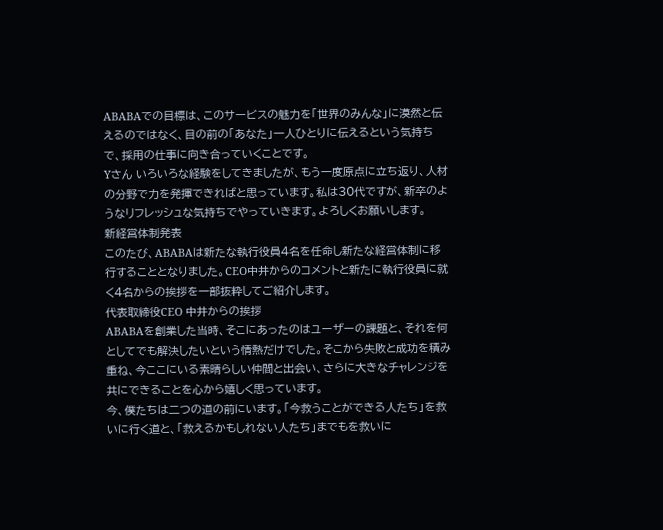ABABAでの目標は、このサービスの魅力を「世界のみんな」に漠然と伝えるのではなく、目の前の「あなた」一人ひとりに伝えるという気持ちで、採用の仕事に向き合っていくことです。
Yさん いろいろな経験をしてきましたが、もう一度原点に立ち返り、人材の分野で力を発揮できればと思っています。私は30代ですが、新卒のようなリフレッシュな気持ちでやっていきます。よろしくお願いします。
新経営体制発表
このたび、ABABAは新たな執行役員4名を任命し新たな経営体制に移行することとなりました。CEO中井からのコメントと新たに執行役員に就く4名からの挨拶を一部抜粋してご紹介します。
代表取締役CEO 中井からの挨拶
ABABAを創業した当時、そこにあったのはユーザーの課題と、それを何としてでも解決したいという情熱だけでした。そこから失敗と成功を積み重ね、今ここにいる素晴らしい仲間と出会い、さらに大きなチャレンジを共にできることを心から嬉しく思っています。
今、僕たちは二つの道の前にいます。「今救うことができる人たち」を救いに行く道と、「救えるかもしれない人たち」までもを救いに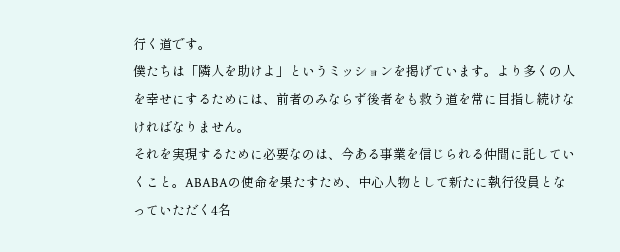行く道です。
僕たちは「隣人を助けよ」というミッションを掲げています。より多くの人を幸せにするためには、前者のみならず後者をも救う道を常に目指し続けなければなりません。
それを実現するために必要なのは、今ある事業を信じられる仲間に託していくこと。ABABAの使命を果たすため、中心人物として新たに執行役員となっていただく4名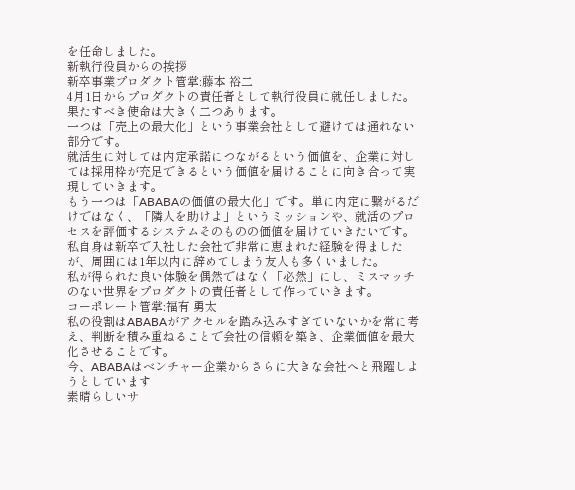を任命しました。
新執行役員からの挨拶
新卒事業プロダクト管掌:藤本 裕二
4月1日からプロダクトの責任者として執行役員に就任しました。果たすべき使命は大きく二つあります。
一つは「売上の最大化」という事業会社として避けては通れない部分です。
就活生に対しては内定承諾につながるという価値を、企業に対しては採用枠が充足できるという価値を届けることに向き合って実現していきます。
もう一つは「ABABAの価値の最大化」です。単に内定に繋がるだけではなく、「隣人を助けよ」というミッションや、就活のプロセスを評価するシステムそのものの価値を届けていきたいです。
私自身は新卒で入社した会社で非常に恵まれた経験を得ましたが、周囲には1年以内に辞めてしまう友人も多くいました。
私が得られた良い体験を偶然ではなく「必然」にし、ミスマッチのない世界をプロダクトの責任者として作っていきます。
コーポレート管掌:福有 勇太
私の役割はABABAがアクセルを踏み込みすぎていないかを常に考え、判断を積み重ねることで会社の信頼を築き、企業価値を最大化させることです。
今、ABABAはベンチャー企業からさらに大きな会社へと飛躍しようとしています
素晴らしいサ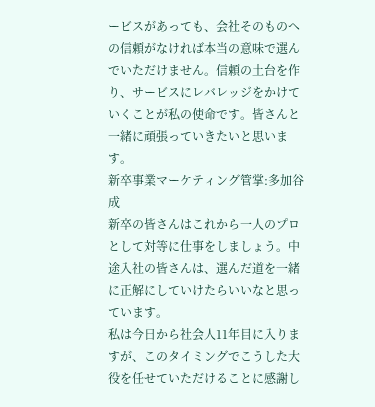ービスがあっても、会社そのものへの信頼がなければ本当の意味で選んでいただけません。信頼の土台を作り、サービスにレバレッジをかけていくことが私の使命です。皆さんと一緒に頑張っていきたいと思います。
新卒事業マーケティング管掌:多加谷 成
新卒の皆さんはこれから一人のプロとして対等に仕事をしましょう。中途入社の皆さんは、選んだ道を一緒に正解にしていけたらいいなと思っています。
私は今日から社会人11年目に入りますが、このタイミングでこうした大役を任せていただけることに感謝し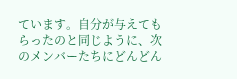ています。自分が与えてもらったのと同じように、次のメンバーたちにどんどん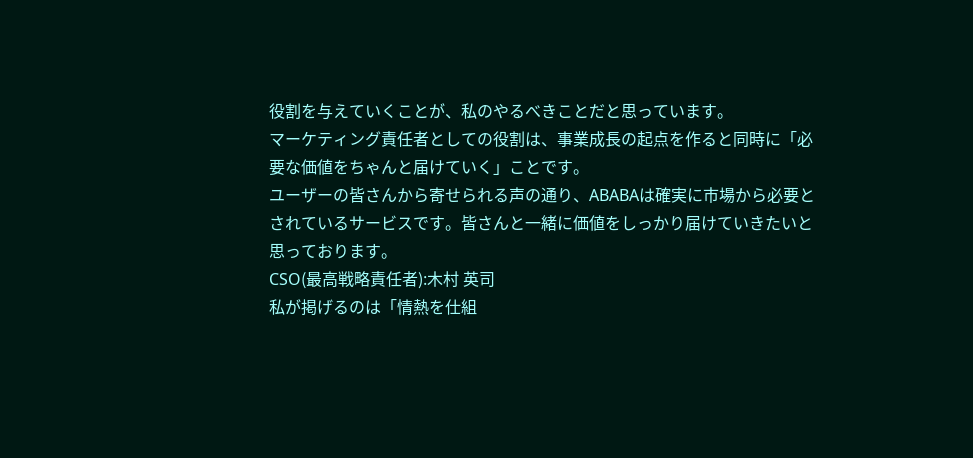役割を与えていくことが、私のやるべきことだと思っています。
マーケティング責任者としての役割は、事業成長の起点を作ると同時に「必要な価値をちゃんと届けていく」ことです。
ユーザーの皆さんから寄せられる声の通り、ABABAは確実に市場から必要とされているサービスです。皆さんと一緒に価値をしっかり届けていきたいと思っております。
CSO(最高戦略責任者):木村 英司
私が掲げるのは「情熱を仕組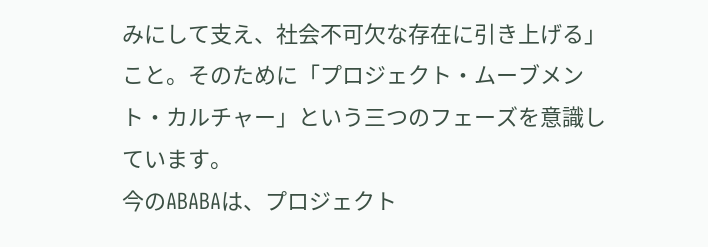みにして支え、社会不可欠な存在に引き上げる」こと。そのために「プロジェクト・ムーブメント・カルチャー」という三つのフェーズを意識しています。
今のABABAは、プロジェクト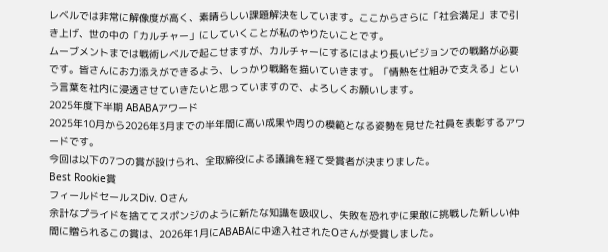レベルでは非常に解像度が高く、素晴らしい課題解決をしています。ここからさらに「社会満足」まで引き上げ、世の中の「カルチャー」にしていくことが私のやりたいことです。
ムーブメントまでは戦術レベルで起こせますが、カルチャーにするにはより長いビジョンでの戦略が必要です。皆さんにお力添えができるよう、しっかり戦略を描いていきます。「情熱を仕組みで支える」という言葉を社内に浸透させていきたいと思っていますので、よろしくお願いします。
2025年度下半期 ABABAアワード
2025年10月から2026年3月までの半年間に高い成果や周りの模範となる姿勢を見せた社員を表彰するアワードです。
今回は以下の7つの賞が設けられ、全取締役による議論を経て受賞者が決まりました。
Best Rookie賞
フィールドセールスDiv. Oさん
余計なプライドを捨ててスポンジのように新たな知識を吸収し、失敗を恐れずに果敢に挑戦した新しい仲間に贈られるこの賞は、2026年1月にABABAに中途入社されたOさんが受賞しました。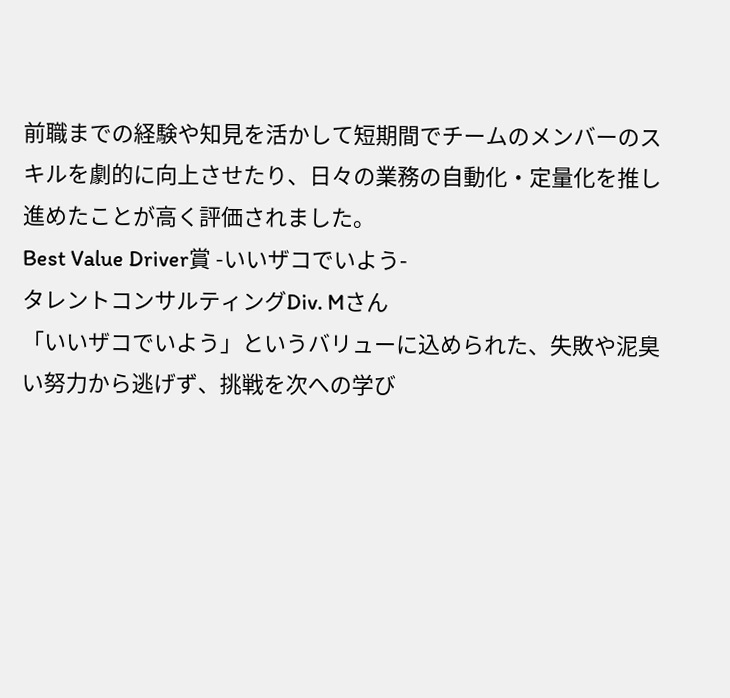前職までの経験や知見を活かして短期間でチームのメンバーのスキルを劇的に向上させたり、日々の業務の自動化・定量化を推し進めたことが高く評価されました。
Best Value Driver賞 -いいザコでいよう-
タレントコンサルティングDiv. Mさん
「いいザコでいよう」というバリューに込められた、失敗や泥臭い努力から逃げず、挑戦を次への学び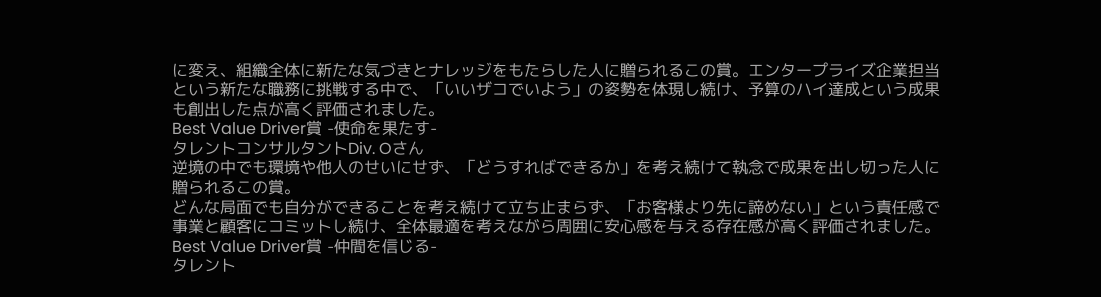に変え、組織全体に新たな気づきとナレッジをもたらした人に贈られるこの賞。エンタープライズ企業担当という新たな職務に挑戦する中で、「いいザコでいよう」の姿勢を体現し続け、予算のハイ達成という成果も創出した点が高く評価されました。
Best Value Driver賞 -使命を果たす-
タレントコンサルタントDiv. Oさん
逆境の中でも環境や他人のせいにせず、「どうすればできるか」を考え続けて執念で成果を出し切った人に贈られるこの賞。
どんな局面でも自分ができることを考え続けて立ち止まらず、「お客様より先に諦めない」という責任感で事業と顧客にコミットし続け、全体最適を考えながら周囲に安心感を与える存在感が高く評価されました。
Best Value Driver賞 -仲間を信じる-
タレント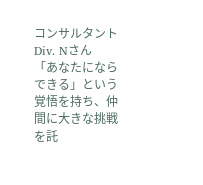コンサルタントDiv. Nさん
「あなたにならできる」という覚悟を持ち、仲間に大きな挑戦を託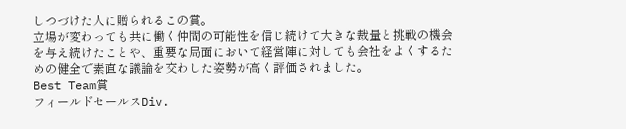しつづけた人に贈られるこの賞。
立場が変わっても共に働く仲間の可能性を信じ続けて大きな裁量と挑戦の機会を与え続けたことや、重要な局面において経営陣に対しても会社をよくするための健全で素直な議論を交わした姿勢が高く評価されました。
Best Team賞
フィールドセールスDiv.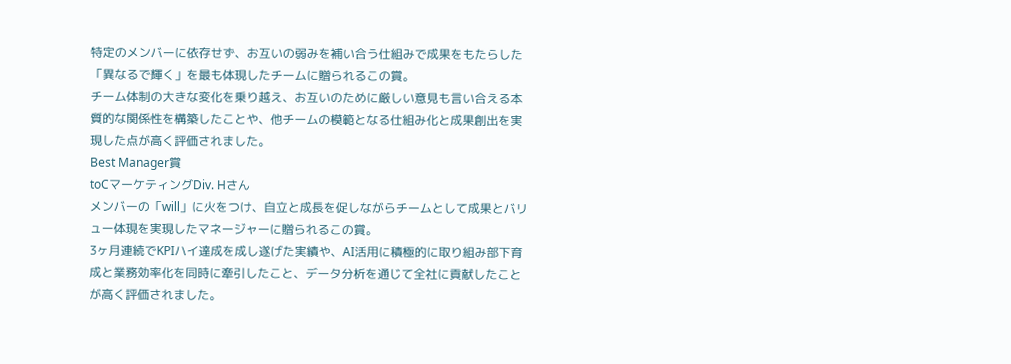特定のメンバーに依存せず、お互いの弱みを補い合う仕組みで成果をもたらした「異なるで輝く」を最も体現したチームに贈られるこの賞。
チーム体制の大きな変化を乗り越え、お互いのために厳しい意見も言い合える本質的な関係性を構築したことや、他チームの模範となる仕組み化と成果創出を実現した点が高く評価されました。
Best Manager賞
toCマーケティングDiv. Hさん
メンバーの「will」に火をつけ、自立と成長を促しながらチームとして成果とバリュー体現を実現したマネージャーに贈られるこの賞。
3ヶ月連続でKPIハイ達成を成し遂げた実績や、AI活用に積極的に取り組み部下育成と業務効率化を同時に牽引したこと、データ分析を通じて全社に貢献したことが高く評価されました。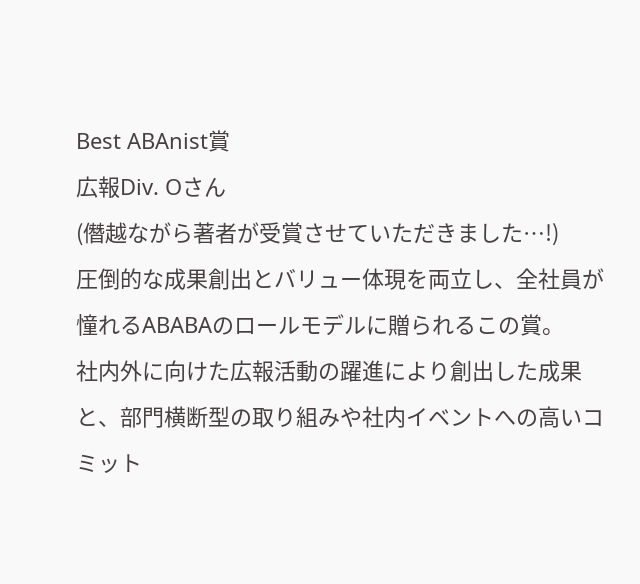Best ABAnist賞
広報Div. Oさん
(僭越ながら著者が受賞させていただきました…!)
圧倒的な成果創出とバリュー体現を両立し、全社員が憧れるABABAのロールモデルに贈られるこの賞。
社内外に向けた広報活動の躍進により創出した成果と、部門横断型の取り組みや社内イベントへの高いコミット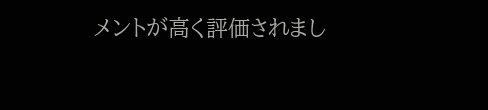メントが高く評価されまし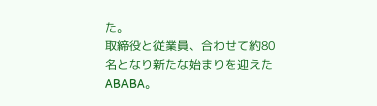た。
取締役と従業員、合わせて約80名となり新たな始まりを迎えたABABA。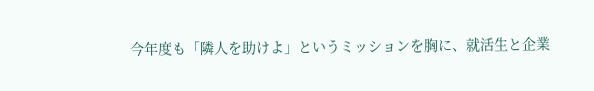今年度も「隣人を助けよ」というミッションを胸に、就活生と企業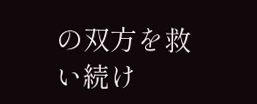の双方を救い続け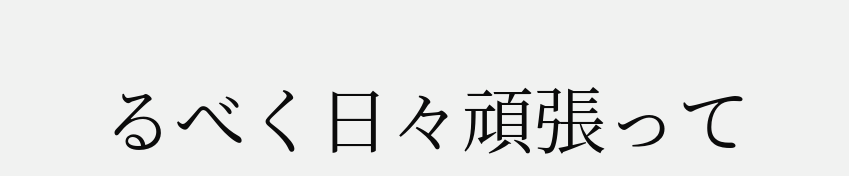るべく日々頑張って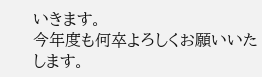いきます。
今年度も何卒よろしくお願いいたします。